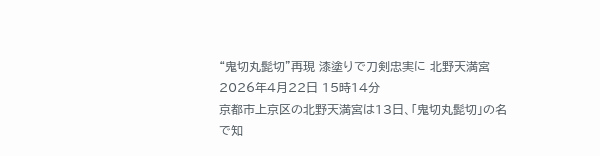“鬼切丸髭切”再現 漆塗りで刀剣忠実に 北野天満宮
2026年4月22日 15時14分
京都市上京区の北野天満宮は13日、「鬼切丸髭切」の名で知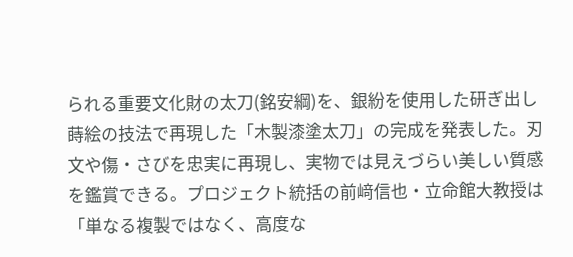られる重要文化財の太刀(銘安綱)を、銀紛を使用した研ぎ出し蒔絵の技法で再現した「木製漆塗太刀」の完成を発表した。刃文や傷・さびを忠実に再現し、実物では見えづらい美しい質感を鑑賞できる。プロジェクト統括の前﨑信也・立命館大教授は「単なる複製ではなく、高度な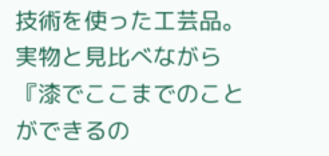技術を使った工芸品。実物と見比べながら『漆でここまでのことができるの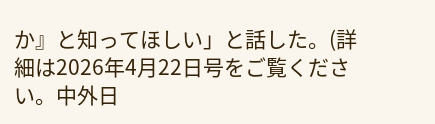か』と知ってほしい」と話した。(詳細は2026年4月22日号をご覧ください。中外日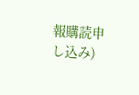報購読申し込み)